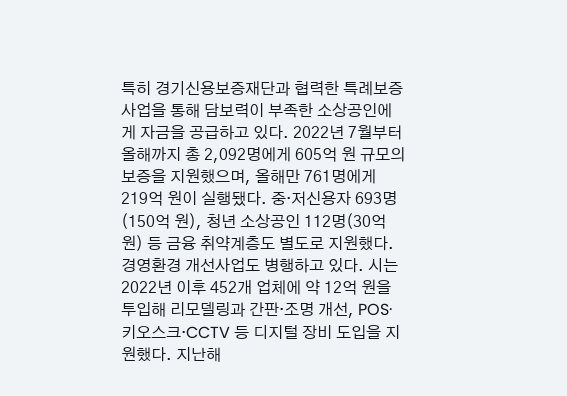특히 경기신용보증재단과 협력한 특례보증사업을 통해 담보력이 부족한 소상공인에게 자금을 공급하고 있다. 2022년 7월부터 올해까지 총 2,092명에게 605억 원 규모의 보증을 지원했으며, 올해만 761명에게 219억 원이 실행됐다. 중·저신용자 693명(150억 원), 청년 소상공인 112명(30억 원) 등 금융 취약계층도 별도로 지원했다.
경영환경 개선사업도 병행하고 있다. 시는 2022년 이후 452개 업체에 약 12억 원을 투입해 리모델링과 간판·조명 개선, POS·키오스크·CCTV 등 디지털 장비 도입을 지원했다. 지난해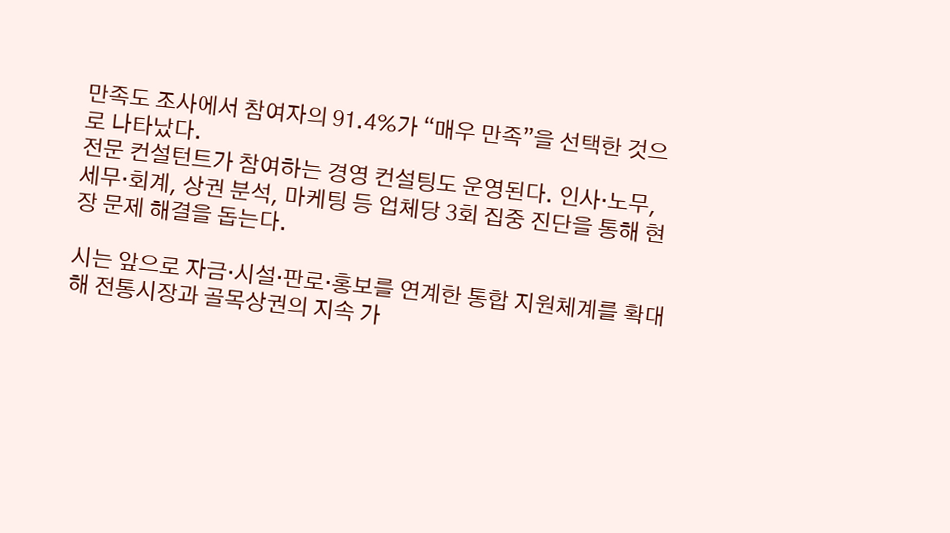만족도 조사에서 참여자의 91.4%가 “매우 만족”을 선택한 것으로 나타났다.
전문 컨설턴트가 참여하는 경영 컨설팅도 운영된다. 인사·노무, 세무·회계, 상권 분석, 마케팅 등 업체당 3회 집중 진단을 통해 현장 문제 해결을 돕는다.

시는 앞으로 자금·시설·판로·홍보를 연계한 통합 지원체계를 확대해 전통시장과 골목상권의 지속 가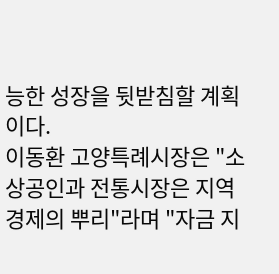능한 성장을 뒷받침할 계획이다.
이동환 고양특례시장은 "소상공인과 전통시장은 지역경제의 뿌리"라며 "자금 지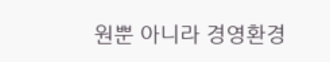원뿐 아니라 경영환경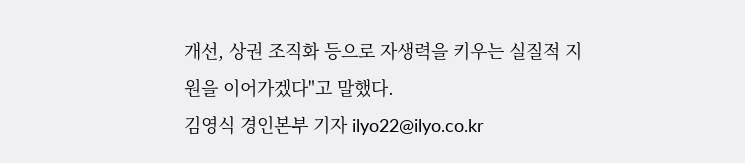개선, 상권 조직화 등으로 자생력을 키우는 실질적 지원을 이어가겠다"고 말했다.
김영식 경인본부 기자 ilyo22@ilyo.co.kr